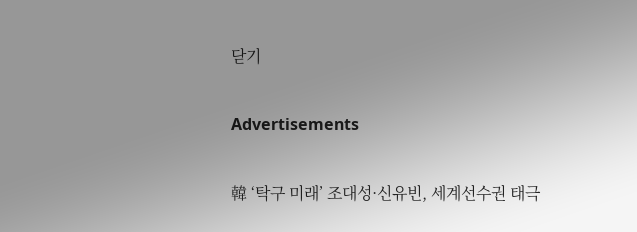닫기

Advertisements

韓 ‘탁구 미래’ 조대성·신유빈, 세계선수권 태극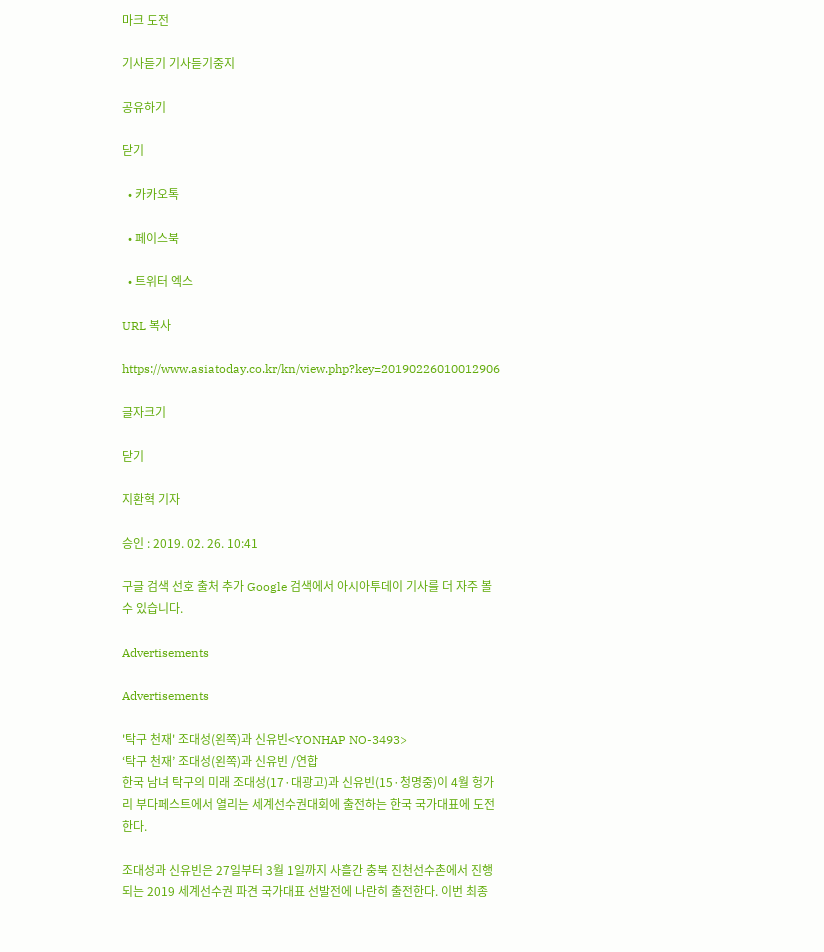마크 도전

기사듣기 기사듣기중지

공유하기

닫기

  • 카카오톡

  • 페이스북

  • 트위터 엑스

URL 복사

https://www.asiatoday.co.kr/kn/view.php?key=20190226010012906

글자크기

닫기

지환혁 기자

승인 : 2019. 02. 26. 10:41

구글 검색 선호 출처 추가 Google 검색에서 아시아투데이 기사를 더 자주 볼 수 있습니다.

Advertisements

Advertisements

'탁구 천재' 조대성(왼쪽)과 신유빈<YONHAP NO-3493>
‘탁구 천재’ 조대성(왼쪽)과 신유빈 /연합
한국 남녀 탁구의 미래 조대성(17·대광고)과 신유빈(15·청명중)이 4월 헝가리 부다페스트에서 열리는 세계선수권대회에 출전하는 한국 국가대표에 도전한다.

조대성과 신유빈은 27일부터 3월 1일까지 사흘간 충북 진천선수촌에서 진행되는 2019 세계선수권 파견 국가대표 선발전에 나란히 출전한다. 이번 최종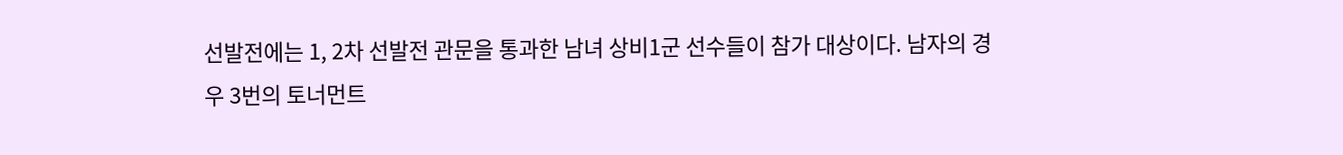선발전에는 1, 2차 선발전 관문을 통과한 남녀 상비1군 선수들이 참가 대상이다. 남자의 경우 3번의 토너먼트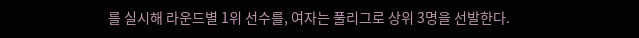를 실시해 라운드별 1위 선수를, 여자는 풀리그로 상위 3명을 선발한다.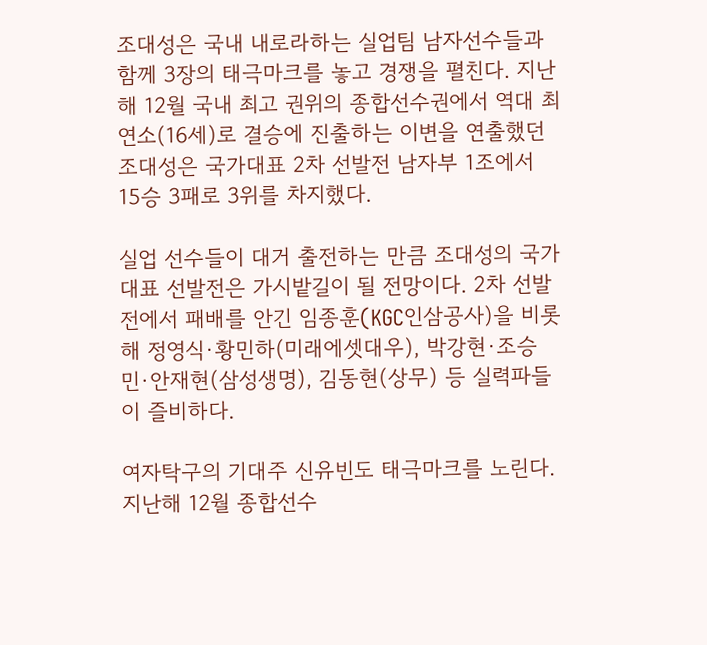조대성은 국내 내로라하는 실업팀 남자선수들과 함께 3장의 태극마크를 놓고 경쟁을 펼친다. 지난해 12월 국내 최고 권위의 종합선수권에서 역대 최연소(16세)로 결승에 진출하는 이변을 연출했던 조대성은 국가대표 2차 선발전 남자부 1조에서 15승 3패로 3위를 차지했다.

실업 선수들이 대거 출전하는 만큼 조대성의 국가대표 선발전은 가시밭길이 될 전망이다. 2차 선발전에서 패배를 안긴 임종훈(KGC인삼공사)을 비롯해 정영식·황민하(미래에셋대우), 박강현·조승민·안재현(삼성생명), 김동현(상무) 등 실력파들이 즐비하다.

여자탁구의 기대주 신유빈도 태극마크를 노린다. 지난해 12월 종합선수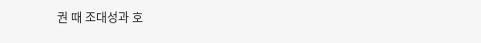권 때 조대성과 호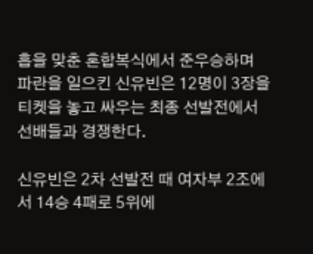흡을 맞춘 혼합복식에서 준우승하며 파란을 일으킨 신유빈은 12명이 3장을 티켓을 놓고 싸우는 최종 선발전에서 선배들과 경쟁한다.

신유빈은 2차 선발전 때 여자부 2조에서 14승 4패로 5위에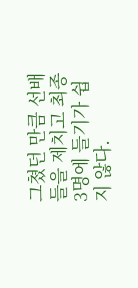그쳤던 만큼 선배들을 제치고 최종 3명에 들기가 쉽지 않다.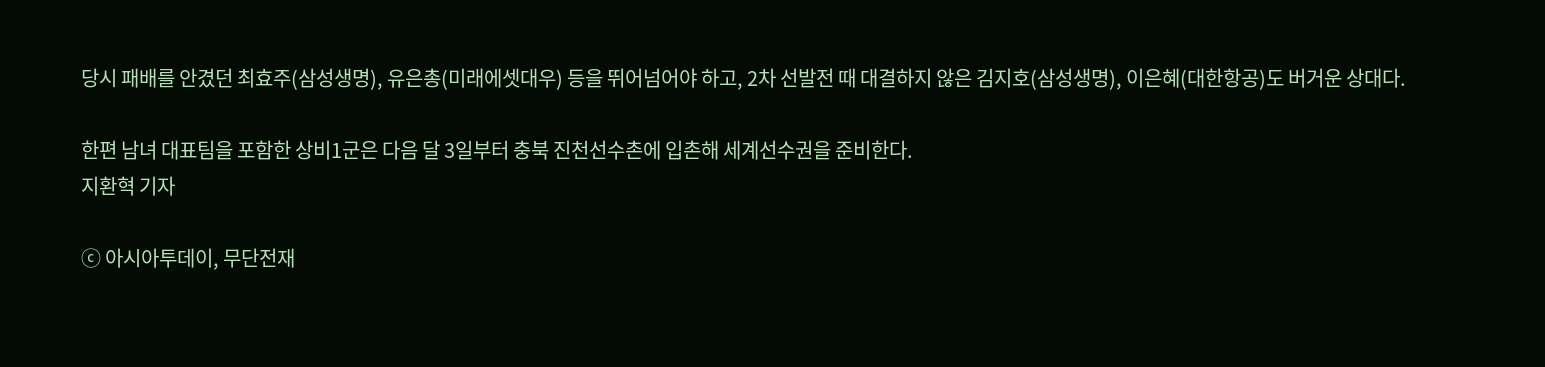당시 패배를 안겼던 최효주(삼성생명), 유은총(미래에셋대우) 등을 뛰어넘어야 하고, 2차 선발전 때 대결하지 않은 김지호(삼성생명), 이은혜(대한항공)도 버거운 상대다.

한편 남녀 대표팀을 포함한 상비1군은 다음 달 3일부터 충북 진천선수촌에 입촌해 세계선수권을 준비한다.
지환혁 기자

ⓒ 아시아투데이, 무단전재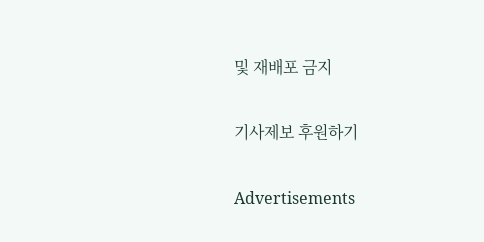및 재배포 금지

기사제보 후원하기

Advertisements